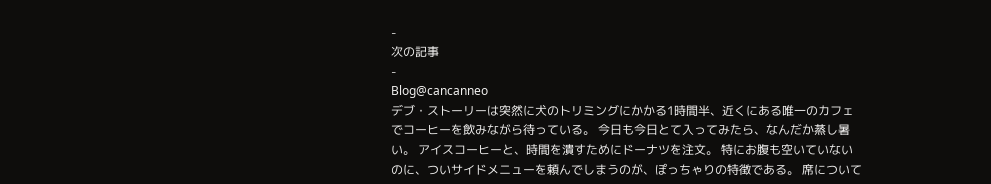-
次の記事
-
Blog@cancanneo
デブ・ストーリーは突然に犬のトリミングにかかる1時間半、近くにある唯一のカフェでコーヒーを飲みながら待っている。 今日も今日とて入ってみたら、なんだか蒸し暑い。 アイスコーヒーと、時間を潰すためにドーナツを注文。 特にお腹も空いていないのに、ついサイドメニューを頼んでしまうのが、ぽっちゃりの特徴である。 席について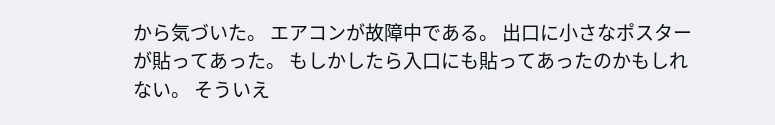から気づいた。 エアコンが故障中である。 出口に小さなポスターが貼ってあった。 もしかしたら入口にも貼ってあったのかもしれない。 そういえ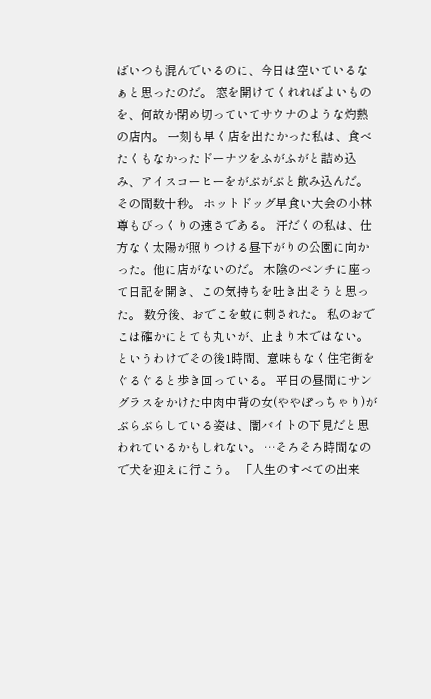ばいつも混んでいるのに、今日は空いているなぁと思ったのだ。 窓を開けてくれればよいものを、何故か閉め切っていてサウナのような灼熱の店内。 一刻も早く店を出たかった私は、食べたくもなかったドーナツをふがふがと詰め込み、アイスコーヒーをがぶがぶと飲み込んだ。 その間数十秒。 ホットドッグ早食い大会の小林尊もびっくりの速さである。 汗だくの私は、仕方なく太陽が照りつける昼下がりの公園に向かった。他に店がないのだ。 木陰のベンチに座って日記を開き、この気持ちを吐き出そうと思った。 数分後、おでこを蚊に刺された。 私のおでこは確かにとても丸いが、止まり木ではない。 というわけでその後1時間、意味もなく住宅街をぐるぐると歩き回っている。 平日の昼間にサングラスをかけた中肉中背の女(ややぽっちゃり)がぶらぶらしている姿は、闇バイトの下見だと思われているかもしれない。 …そろそろ時間なので犬を迎えに行こう。 「人生のすべての出来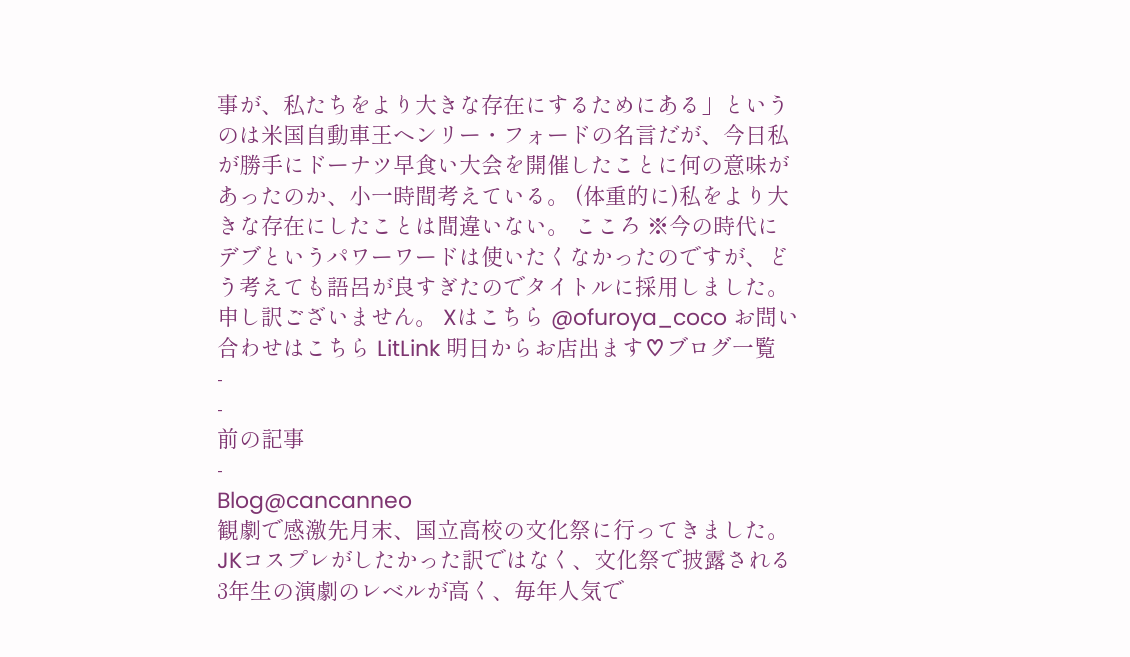事が、私たちをより大きな存在にするためにある」というのは米国自動車王ヘンリー・フォードの名言だが、今日私が勝手にドーナツ早食い大会を開催したことに何の意味があったのか、小一時間考えている。 (体重的に)私をより大きな存在にしたことは間違いない。 こころ ※今の時代にデブというパワーワードは使いたくなかったのですが、どう考えても語呂が良すぎたのでタイトルに採用しました。申し訳ございません。 Xはこちら @ofuroya_coco お問い合わせはこちら LitLink 明日からお店出ます♡ブログ一覧
-
-
前の記事
-
Blog@cancanneo
観劇で感激先月末、国立高校の文化祭に行ってきました。 JKコスプレがしたかった訳ではなく、文化祭で披露される3年生の演劇のレベルが高く、毎年人気で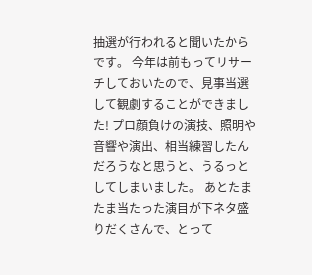抽選が行われると聞いたからです。 今年は前もってリサーチしておいたので、見事当選して観劇することができました! プロ顔負けの演技、照明や音響や演出、相当練習したんだろうなと思うと、うるっとしてしまいました。 あとたまたま当たった演目が下ネタ盛りだくさんで、とって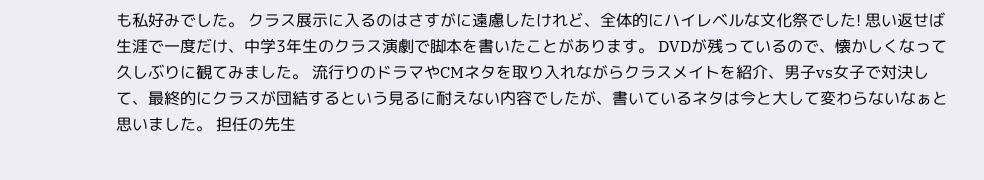も私好みでした。 クラス展示に入るのはさすがに遠慮したけれど、全体的にハイレベルな文化祭でした! 思い返せば生涯で一度だけ、中学3年生のクラス演劇で脚本を書いたことがあります。 DVDが残っているので、懐かしくなって久しぶりに観てみました。 流行りのドラマやCMネタを取り入れながらクラスメイトを紹介、男子vs女子で対決して、最終的にクラスが団結するという見るに耐えない内容でしたが、書いているネタは今と大して変わらないなぁと思いました。 担任の先生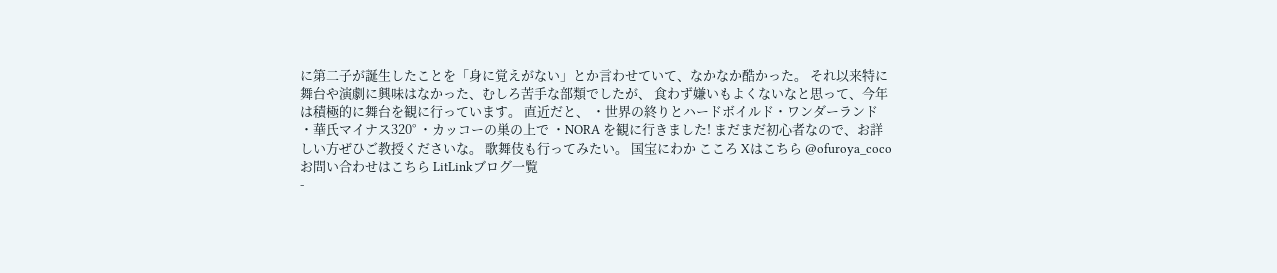に第二子が誕生したことを「身に覚えがない」とか言わせていて、なかなか酷かった。 それ以来特に舞台や演劇に興味はなかった、むしろ苦手な部類でしたが、 食わず嫌いもよくないなと思って、今年は積極的に舞台を観に行っています。 直近だと、 ・世界の終りとハードボイルド・ワンダーランド ・華氏マイナス320° ・カッコーの巣の上で ・NORA を観に行きました! まだまだ初心者なので、お詳しい方ぜひご教授くださいな。 歌舞伎も行ってみたい。 国宝にわか こころ Xはこちら @ofuroya_coco お問い合わせはこちら LitLinkブログ一覧
-